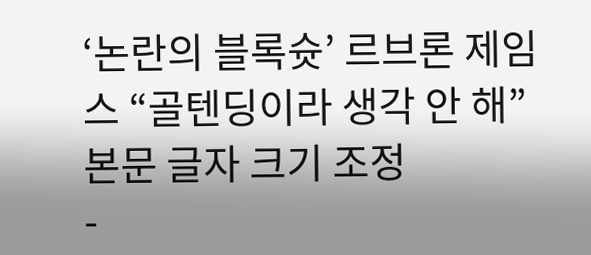‘논란의 블록슛’ 르브론 제임스 “골텐딩이라 생각 안 해”
본문 글자 크기 조정
-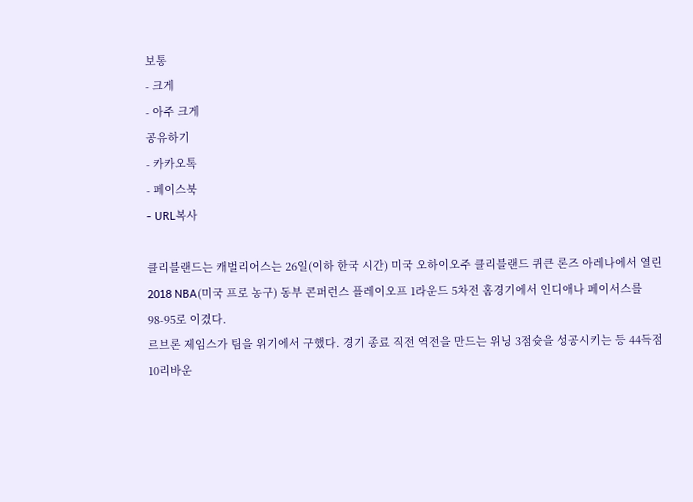보통
- 크게
- 아주 크게
공유하기
- 카카오톡
- 페이스북
- URL복사

클리블랜드는 캐벌리어스는 26일(이하 한국 시간) 미국 오하이오주 클리블랜드 퀴큰 론즈 아레나에서 열린 2018 NBA(미국 프로 농구) 동부 콘퍼런스 플레이오프 1라운드 5차전 홈경기에서 인디애나 페이서스를 98-95로 이겼다.
르브론 제임스가 팀을 위기에서 구했다. 경기 종료 직전 역전을 만드는 위닝 3점슛을 성공시키는 등 44득점 10리바운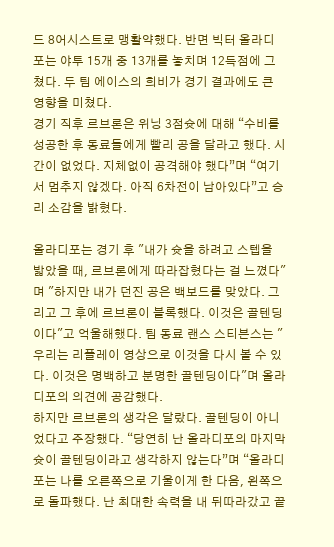드 8어시스트로 맹활약했다. 반면 빅터 올라디포는 야투 15개 중 13개를 놓치며 12득점에 그쳤다. 두 팀 에이스의 희비가 경기 결과에도 큰 영향을 미쳤다.
경기 직후 르브론은 위닝 3점슛에 대해 “수비를 성공한 후 동료들에게 빨리 공을 달라고 했다. 시간이 없었다. 지체없이 공격해야 했다”며 “여기서 멈추지 않겠다. 아직 6차전이 남아있다”고 승리 소감을 밝혔다.

올라디포는 경기 후 "내가 슛을 하려고 스텝을 밟았을 때, 르브론에게 따라잡혔다는 걸 느꼈다"며 "하지만 내가 던진 공은 백보드를 맞았다. 그리고 그 후에 르브론이 블록했다. 이것은 골텐딩이다"고 억울해했다. 팀 동료 랜스 스티븐스는 "우리는 리플레이 영상으로 이것을 다시 볼 수 있다. 이것은 명백하고 분명한 골텐딩이다"며 올라디포의 의견에 공감했다.
하지만 르브론의 생각은 달랐다. 골텐딩이 아니었다고 주장했다. “당연히 난 올라디포의 마지막 슛이 골텐딩이라고 생각하지 않는다”며 “올라디포는 나를 오른쪽으로 기울이게 한 다음, 왼쪽으로 돌파했다. 난 최대한 속력을 내 뒤따라갔고 끝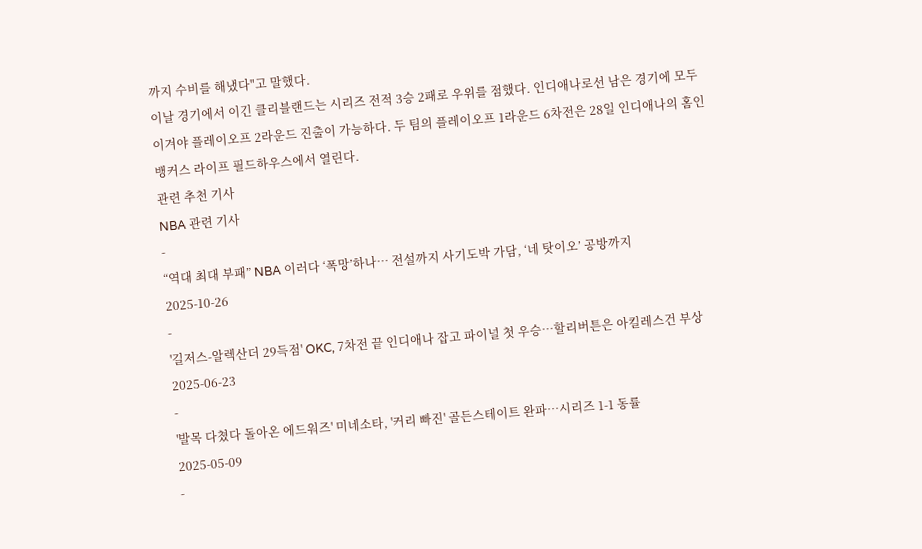까지 수비를 해냈다"고 말했다.
이날 경기에서 이긴 클리블랜드는 시리즈 전적 3승 2패로 우위를 점했다. 인디애나로선 남은 경기에 모두 이겨야 플레이오프 2라운드 진출이 가능하다. 두 팀의 플레이오프 1라운드 6차전은 28일 인디애나의 홈인 뱅커스 라이프 필드하우스에서 열린다.
관련 추천 기사
NBA 관련 기사
-
“역대 최대 부패” NBA 이러다 ‘폭망’하나… 전설까지 사기도박 가담, ‘네 탓이오’ 공방까지
2025-10-26
-
'길저스-알렉산더 29득점' OKC, 7차전 끝 인디애나 잡고 파이널 첫 우승…할리버튼은 아킬레스건 부상
2025-06-23
-
'발목 다쳤다 돌아온 에드워즈' 미네소타, '커리 빠진' 골든스테이트 완파…시리즈 1-1 동률
2025-05-09
-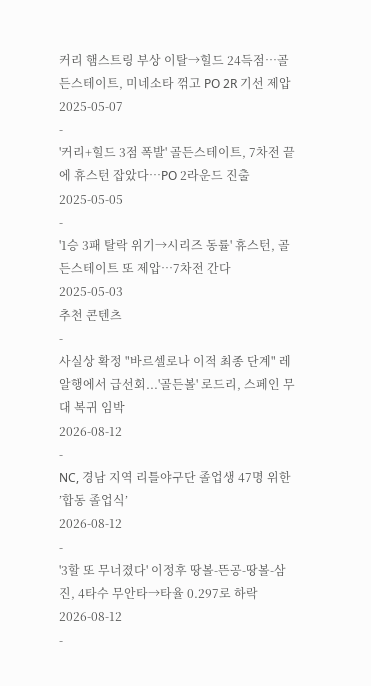커리 햄스트링 부상 이탈→힐드 24득점…골든스테이트, 미네소타 꺾고 PO 2R 기선 제압
2025-05-07
-
'커리+힐드 3점 폭발' 골든스테이트, 7차전 끝에 휴스턴 잡았다…PO 2라운드 진출
2025-05-05
-
'1승 3패 탈락 위기→시리즈 동률' 휴스턴, 골든스테이트 또 제압…7차전 간다
2025-05-03
추천 콘텐츠
-
사실상 확정 "바르셀로나 이적 최종 단계" 레알행에서 급선회...'골든볼' 로드리, 스페인 무대 복귀 임박
2026-08-12
-
NC, 경남 지역 리틀야구단 졸업생 47명 위한 ’합동 졸업식’
2026-08-12
-
'3할 또 무너졌다' 이정후 땅볼-뜬공-땅볼-삼진, 4타수 무안타→타율 0.297로 하락
2026-08-12
-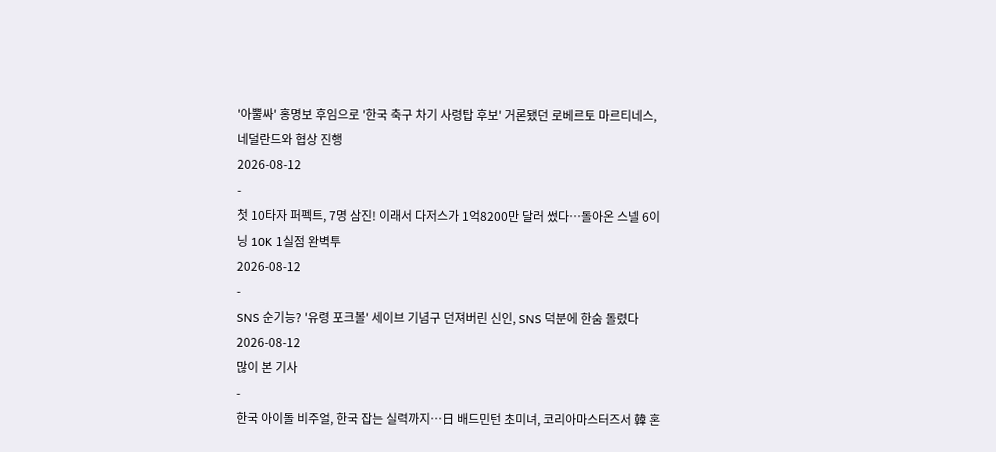'아뿔싸' 홍명보 후임으로 '한국 축구 차기 사령탑 후보' 거론됐던 로베르토 마르티네스, 네덜란드와 협상 진행
2026-08-12
-
첫 10타자 퍼펙트, 7명 삼진! 이래서 다저스가 1억8200만 달러 썼다…돌아온 스넬 6이닝 10K 1실점 완벽투
2026-08-12
-
SNS 순기능? '유령 포크볼' 세이브 기념구 던져버린 신인, SNS 덕분에 한숨 돌렸다
2026-08-12
많이 본 기사
-
한국 아이돌 비주얼, 한국 잡는 실력까지…日 배드민턴 초미녀, 코리아마스터즈서 韓 혼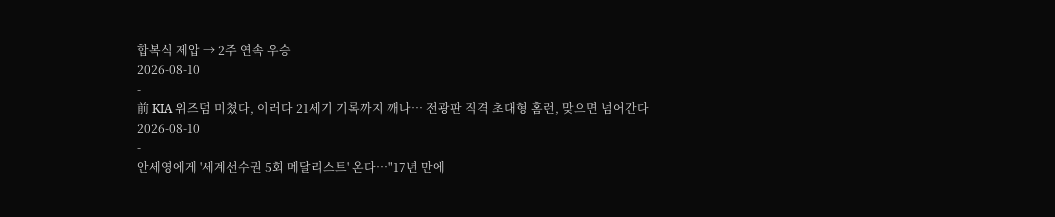합복식 제압 → 2주 연속 우승
2026-08-10
-
前 KIA 위즈덤 미쳤다, 이러다 21세기 기록까지 깨나… 전광판 직격 초대형 홈런, 맞으면 넘어간다
2026-08-10
-
안세영에게 '세계선수권 5회 메달리스트' 온다…"17년 만에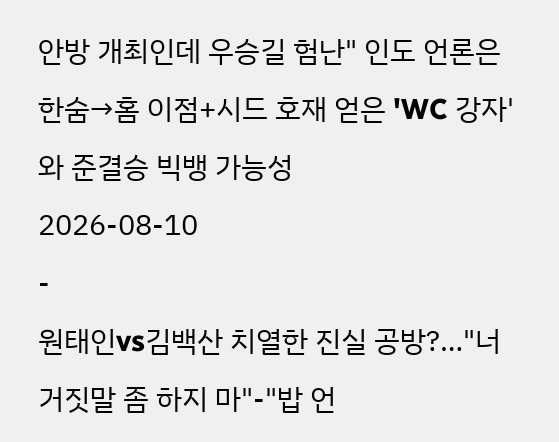안방 개최인데 우승길 험난" 인도 언론은 한숨→홈 이점+시드 호재 얻은 'WC 강자'와 준결승 빅뱅 가능성
2026-08-10
-
원태인vs김백산 치열한 진실 공방?…"너 거짓말 좀 하지 마"-"밥 언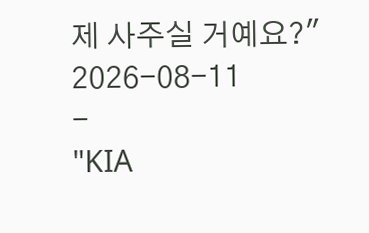제 사주실 거예요?"
2026-08-11
-
"KIA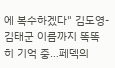에 복수하겠다" 김도영-김태군 이름까지 똑똑히 기억 중…페덱의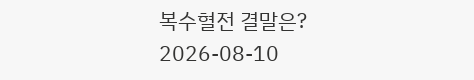복수혈전 결말은?
2026-08-10